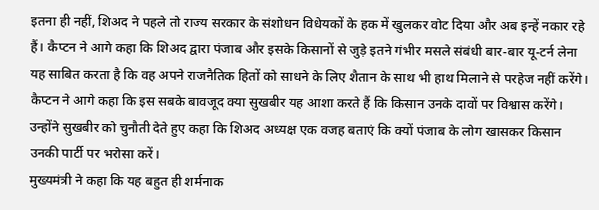इतना ही नहीं, शिअद ने पहले तो राज्य सरकार के संशोधन विधेयकों के हक में खुलकर वोट दिया और अब इन्हें नकार रहे हैं। कैप्टन ने आगे कहा कि शिअद द्वारा पंजाब और इसके किसानों से जुड़े इतने गंभीर मसले संबंधी बार-बार यू-टर्न लेना यह साबित करता है कि वह अपने राजनैतिक हितों को साधने के लिए शैतान के साथ भी हाथ मिलाने से परहेज नहीं करेंगे।
कैप्टन ने आगे कहा कि इस सबके बावजूद क्या सुखबीर यह आशा करते हैं कि किसान उनके दावों पर विश्वास करेंगे। उन्होंने सुखबीर को चुनौती देते हुए कहा कि शिअद अध्यक्ष एक वजह बताएं कि क्यों पंजाब के लोग खासकर किसान उनकी पार्टी पर भरोसा करें।
मुख्यमंत्री ने कहा कि यह बहुत ही शर्मनाक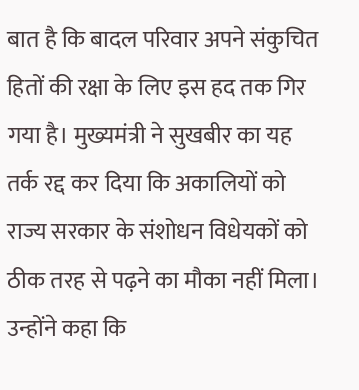बात है कि बादल परिवार अपने संकुचित हितों की रक्षा के लिए इस हद तक गिर गया है। मुख्यमंत्री ने सुखबीर का यह तर्क रद्द कर दिया कि अकालियों को राज्य सरकार के संशोधन विधेयकों को ठीक तरह से पढ़ने का मौका नहीं मिला। उन्होंने कहा कि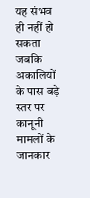यह संभव ही नहीं हो सकता जबकि अकालियों के पास बड़े स्तर पर कानूनी मामलों के जानकार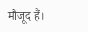मौजूद हैं।